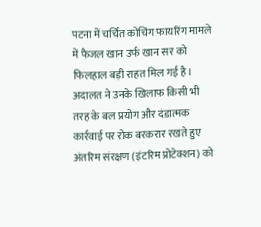पटना में चर्चित कोचिंग फायरिंग मामले में फैजल खान उर्फ खान सर को फिलहाल बड़ी राहत मिल गई है। अदालत ने उनके खिलाफ किसी भी तरह के बल प्रयोग और दंडात्मक कार्रवाई पर रोक बरकरार रखते हुए अंतरिम संरक्षण (इंटरिम प्रोटेक्शन) को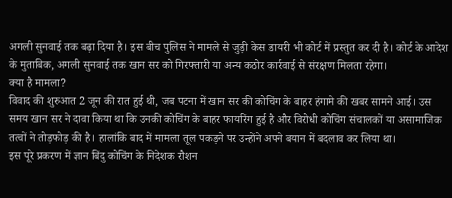अगली सुनवाई तक बढ़ा दिया है। इस बीच पुलिस ने मामले से जुड़ी केस डायरी भी कोर्ट में प्रस्तुत कर दी है। कोर्ट के आदेश के मुताबिक, अगली सुनवाई तक खान सर को गिरफ्तारी या अन्य कठोर कार्रवाई से संरक्षण मिलता रहेगा।
क्या है मामला?
विवाद की शुरुआत 2 जून की रात हुई थी, जब पटना में खान सर की कोचिंग के बाहर हंगामे की खबर सामने आई। उस समय खान सर ने दावा किया था कि उनकी कोचिंग के बाहर फायरिंग हुई है और विरोधी कोचिंग संचालकों या असामाजिक तत्वों ने तोड़फोड़ की है। हालांकि बाद में मामला तूल पकड़ने पर उन्होंने अपने बयान में बदलाव कर लिया था।
इस पूरे प्रकरण में ज्ञान बिंदु कोचिंग के निदेशक रौशन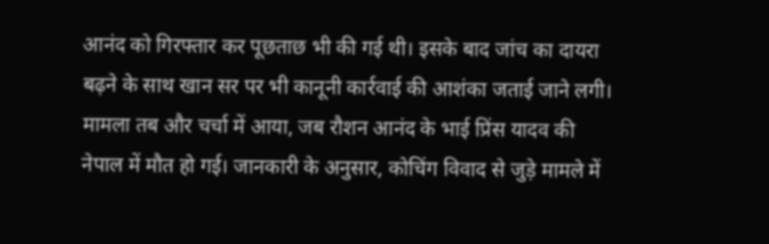आनंद को गिरफ्तार कर पूछताछ भी की गई थी। इसके बाद जांच का दायरा बढ़ने के साथ खान सर पर भी कानूनी कार्रवाई की आशंका जताई जाने लगी। मामला तब और चर्चा में आया, जब रौशन आनंद के भाई प्रिंस यादव की नेपाल में मौत हो गई। जानकारी के अनुसार, कोचिंग विवाद से जुड़े मामले में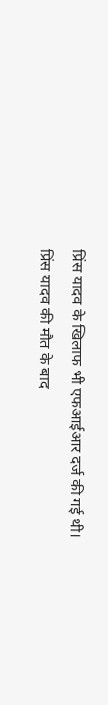प्रिंस यादव के खिलाफ भी एफआईआर दर्ज की गई थी।
प्रिंस यादव की मौत के बाद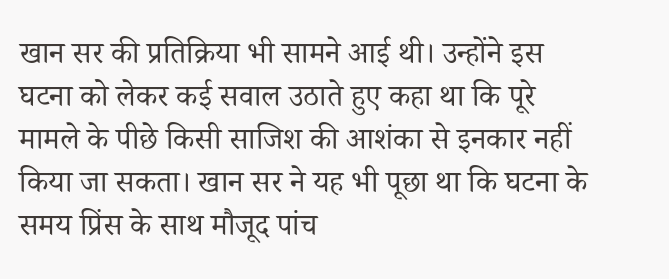खान सर की प्रतिक्रिया भी सामने आई थी। उन्होंने इस घटना को लेकर कई सवाल उठाते हुए कहा था कि पूरे मामले के पीछे किसी साजिश की आशंका से इनकार नहीं किया जा सकता। खान सर ने यह भी पूछा था कि घटना के समय प्रिंस के साथ मौजूद पांच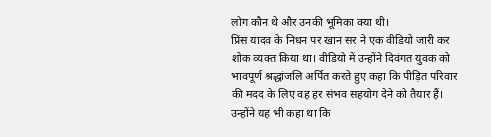लोग कौन थे और उनकी भूमिका क्या थी।
प्रिंस यादव के निधन पर खान सर ने एक वीडियो जारी कर शोक व्यक्त किया था। वीडियो में उन्होंने दिवंगत युवक को भावपूर्ण श्रद्धांजलि अर्पित करते हुए कहा कि पीड़ित परिवार की मदद के लिए वह हर संभव सहयोग देने को तैयार हैं। उन्होंने यह भी कहा था कि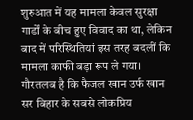शुरुआत में यह मामला केवल सुरक्षा गार्डों के बीच हुए विवाद का था, लेकिन बाद में परिस्थितियां इस तरह बदलीं कि मामला काफी बड़ा रूप ले गया।
गौरतलब है कि फैजल खान उर्फ खान सर बिहार के सबसे लोकप्रिय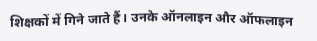शिक्षकों में गिने जाते हैं। उनके ऑनलाइन और ऑफलाइन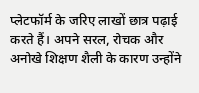प्लेटफॉर्म के जरिए लाखों छात्र पढ़ाई करते हैं। अपने सरल, रोचक और अनोखे शिक्षण शैली के कारण उन्होंने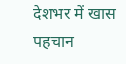देशभर में खास पहचान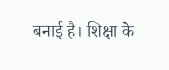बनाई है। शिक्षा के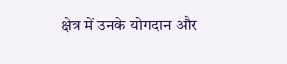क्षेत्र में उनके योगदान और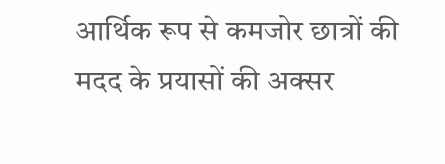आर्थिक रूप से कमजोर छात्रों की मदद के प्रयासों की अक्सर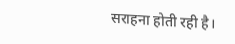सराहना होती रही है।